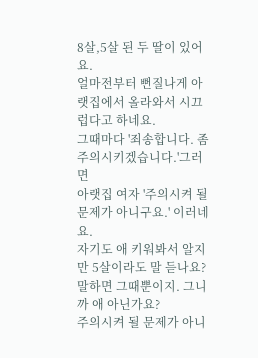8살,5살 된 두 딸이 있어요.
얼마전부터 뻔질나게 아랫집에서 올라와서 시끄럽다고 하네요.
그때마다 '죄송합니다. 좀 주의시키겠습니다.'그러면
아랫집 여자 '주의시켜 될 문제가 아니구요.' 이러네요.
자기도 애 키워봐서 알지만 5살이라도 말 듣나요? 말하면 그때뿐이지. 그니까 애 아닌가요?
주의시켜 될 문제가 아니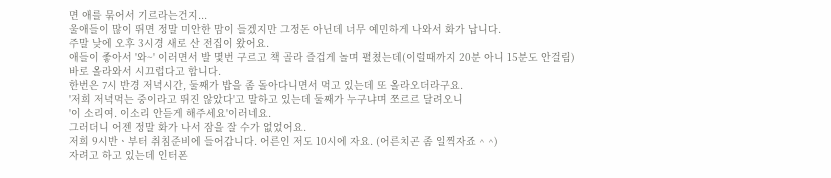면 애를 묶어서 기르라는건지...
울애들이 많이 뛰면 정말 미안한 맘이 들겠지만 그정돈 아닌데 너무 예민하게 나와서 화가 납니다.
주말 낮에 오후 3시경 새로 산 전집이 왔어요.
애들이 좋아서 '와~' 이러면서 발 몇번 구르고 책 골라 즐겁게 놀며 펼쳤는데(이럴때까지 20분 아니 15분도 안걸림)
바로 올라와서 시끄럽다고 합니다.
한번은 7시 반경 저녁시간, 둘째가 밥을 좀 돌아다니면서 먹고 있는데 또 올라오더라구요.
'저희 저녁먹는 중이라고 뛰진 않았다'고 말하고 있는데 둘째가 누구냐며 쪼르르 달려오니
'이 소리여. 이소리 안듣게 해주세요'이러네요.
그러더니 어젠 정말 화가 나서 잠을 잘 수가 없었어요.
저희 9시반ㆍ부터 취침준비에 들어갑니다. 어른인 저도 10시에 자요. (어른치곤 좀 일찍자죠 ^ ^)
자려고 하고 있는데 인터폰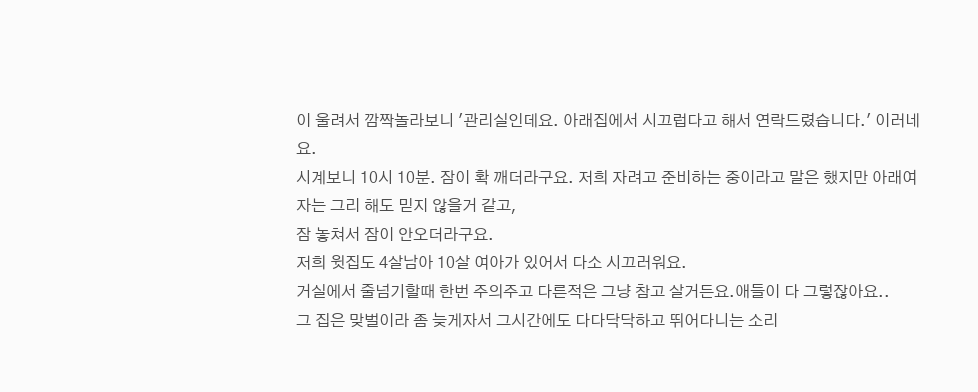이 울려서 깜짝놀라보니 '관리실인데요. 아래집에서 시끄럽다고 해서 연락드렸습니다.' 이러네요.
시계보니 10시 10분. 잠이 확 깨더라구요. 저희 자려고 준비하는 중이라고 말은 했지만 아래여자는 그리 해도 믿지 않을거 같고,
잠 놓쳐서 잠이 안오더라구요.
저희 윗집도 4살남아 10살 여아가 있어서 다소 시끄러워요.
거실에서 줄넘기할때 한번 주의주고 다른적은 그냥 참고 살거든요.애들이 다 그렇잖아요..
그 집은 맞벌이라 좀 늦게자서 그시간에도 다다닥닥하고 뛰어다니는 소리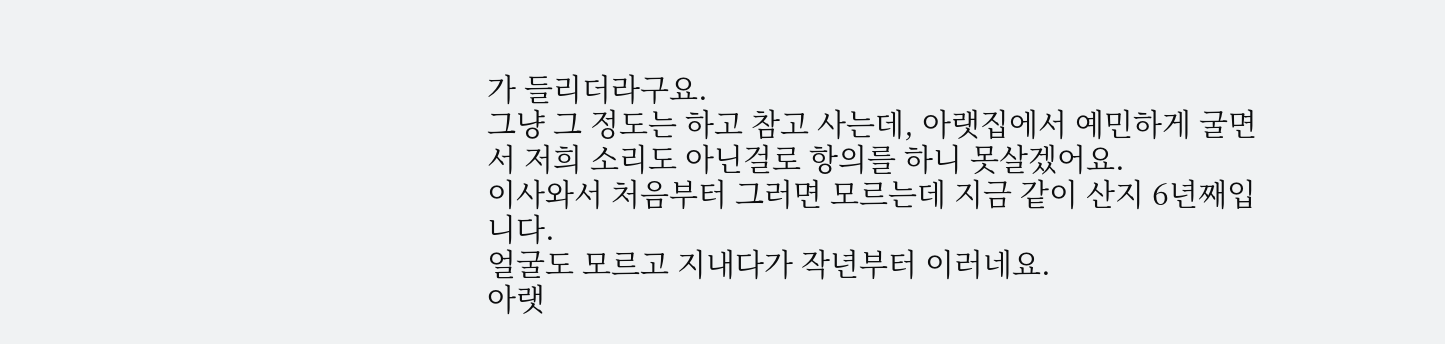가 들리더라구요.
그냥 그 정도는 하고 참고 사는데, 아랫집에서 예민하게 굴면서 저희 소리도 아닌걸로 항의를 하니 못살겠어요.
이사와서 처음부터 그러면 모르는데 지금 같이 산지 6년째입니다.
얼굴도 모르고 지내다가 작년부터 이러네요.
아랫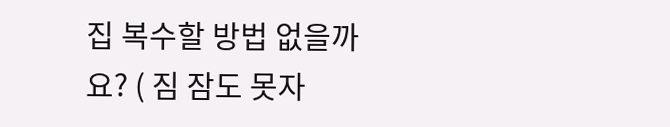집 복수할 방법 없을까요? ( 짐 잠도 못자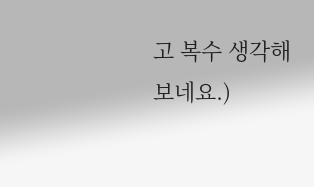고 복수 생각해보네요.)